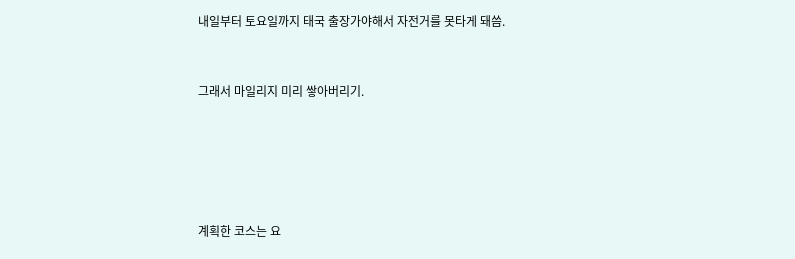내일부터 토요일까지 태국 출장가야해서 자전거를 못타게 돼씀.


그래서 마일리지 미리 쌓아버리기.





계획한 코스는 요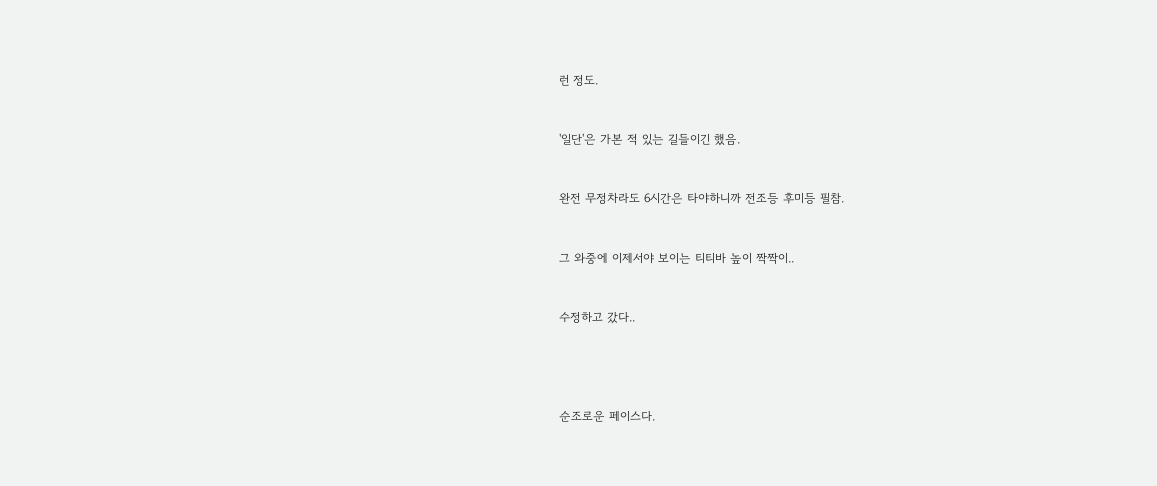런 정도.


'일단'은 가본 적 있는 길들이긴 했음.


완전 무정차라도 6시간은 타야하니까 전조등 후미등 필참.


그 와중에 이제서야 보이는 티티바 높이 짝짝이..


수정하고 갔다..




순조로운 페이스다.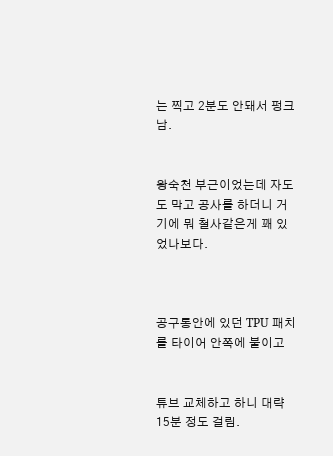는 찍고 2분도 안돼서 펑크남.


왕숙천 부근이었는데 자도도 막고 공사를 하더니 거기에 뭐 철사같은게 꽤 있었나보다.



공구통안에 있던 TPU 패치를 타이어 안쪽에 붙이고


튜브 교체하고 하니 대략 15분 정도 걸림.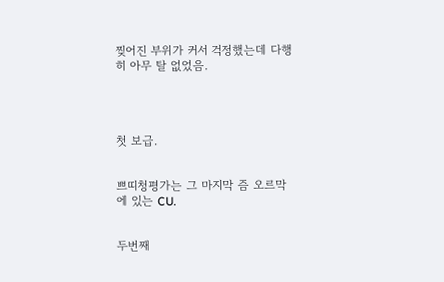찢어진 부위가 커서 걱정했는데 다행히 아무 탈 없었음.




첫 보급.


쁘띠청평가는 그 마지막 즘 오르막에 있는 CU.


두번째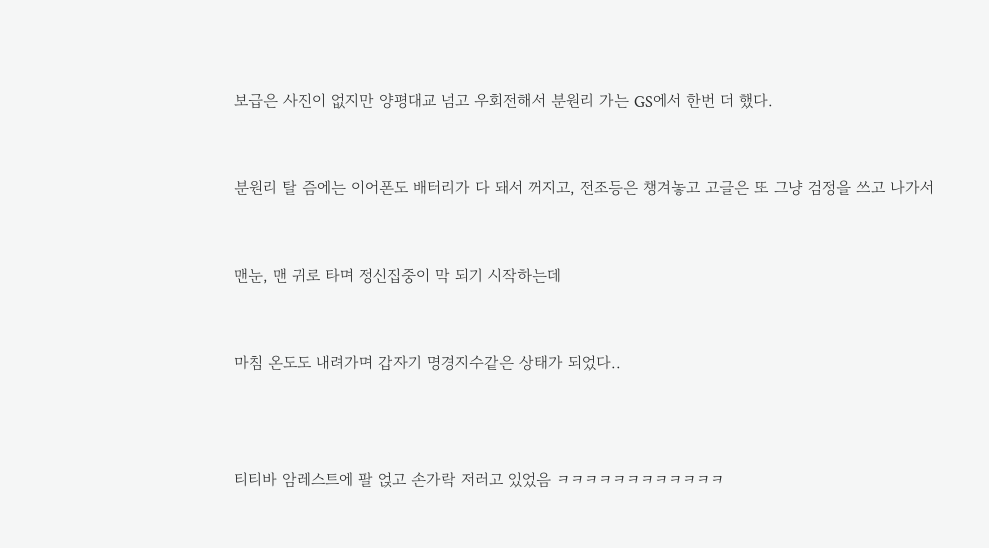보급은 사진이 없지만 양평대교 넘고 우회전해서 분원리 가는 GS에서 한번 더 했다.


분원리 탈 즘에는 이어폰도 배터리가 다 돼서 꺼지고, 전조등은 챙겨놓고 고글은 또 그냥 검정을 쓰고 나가서


맨눈, 맨 귀로 타며 정신집중이 막 되기 시작하는데


마침 온도도 내려가며 갑자기 명경지수같은 상태가 되었다..



티티바 암레스트에 팔 얹고 손가락 저러고 있었음 ㅋㅋㅋㅋㅋㅋㅋㅋㅋㅋㅋㅋ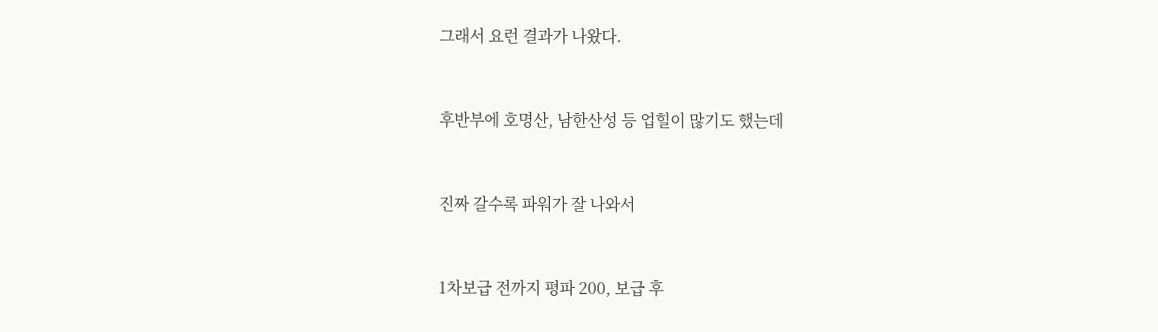그래서 요런 결과가 나왔다.


후반부에 호명산, 남한산성 등 업힐이 많기도 했는데


진짜 갈수록 파워가 잘 나와서


1차보급 전까지 평파 200, 보급 후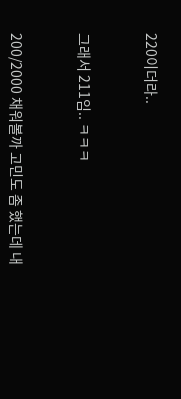220이더라..


그래서 211임.. ㅋㅋㅋ


200/2000 채워볼까 고민도 좀 했는데 내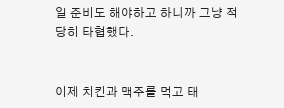일 준비도 해야하고 하니까 그냥 적당히 타협했다.


이제 치킨과 맥주를 먹고 태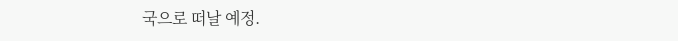국으로 떠날 예정.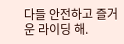다들 안전하고 즐거운 라이딩 해.